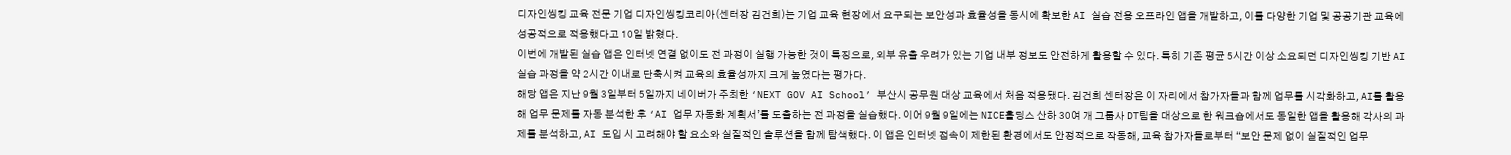디자인씽킹 교육 전문 기업 디자인씽킹코리아(센터장 김건희)는 기업 교육 현장에서 요구되는 보안성과 효율성을 동시에 확보한 AI 실습 전용 오프라인 앱을 개발하고, 이를 다양한 기업 및 공공기관 교육에 성공적으로 적용했다고 10일 밝혔다.
이번에 개발된 실습 앱은 인터넷 연결 없이도 전 과정이 실행 가능한 것이 특징으로, 외부 유출 우려가 있는 기업 내부 정보도 안전하게 활용할 수 있다. 특히 기존 평균 5시간 이상 소요되던 디자인씽킹 기반 AI 실습 과정을 약 2시간 이내로 단축시켜 교육의 효율성까지 크게 높였다는 평가다.
해당 앱은 지난 9월 3일부터 5일까지 네이버가 주최한 ‘NEXT GOV AI School’ 부산시 공무원 대상 교육에서 처음 적용됐다. 김건희 센터장은 이 자리에서 참가자들과 함께 업무를 시각화하고, AI를 활용해 업무 문제를 자동 분석한 후 ‘AI 업무 자동화 계획서’를 도출하는 전 과정을 실습했다. 이어 9월 9일에는 NICE홀딩스 산하 30여 개 그룹사 DT팀을 대상으로 한 워크숍에서도 동일한 앱을 활용해 각사의 과제를 분석하고, AI 도입 시 고려해야 할 요소와 실질적인 솔루션을 함께 탐색했다. 이 앱은 인터넷 접속이 제한된 환경에서도 안정적으로 작동해, 교육 참가자들로부터 “보안 문제 없이 실질적인 업무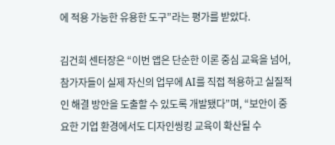에 적용 가능한 유용한 도구”라는 평가를 받았다.

김건희 센터장은 “이번 앱은 단순한 이론 중심 교육을 넘어, 참가자들이 실제 자신의 업무에 AI를 직접 적용하고 실질적인 해결 방안을 도출할 수 있도록 개발됐다”며, “보안이 중요한 기업 환경에서도 디자인씽킹 교육이 확산될 수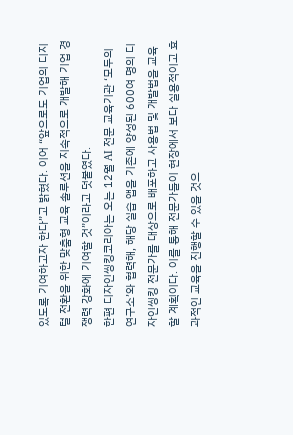있도록 기여하고자 한다”고 밝혔다. 이어 “앞으로도 기업의 디지털 전환을 위한 맞춤형 교육 솔루션을 지속적으로 개발해 기업 경쟁력 강화에 기여할 것”이라고 덧붙였다.
한편 디자인씽킹코리아는 오는 12월 AI 전문 교육기관 ‘모두의 연구소’와 협력해, 해당 실습 앱을 기존에 양성된 600여 명의 디자인씽킹 전문가를 대상으로 배포하고 사용법 및 개발법을 교육할 계획이다. 이를 통해 전문가들이 현장에서 보다 실용적이고 효과적인 교육을 진행할 수 있을 것으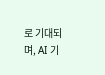로 기대되며, AI 기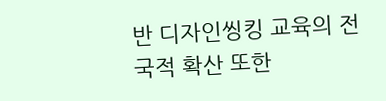반 디자인씽킹 교육의 전국적 확산 또한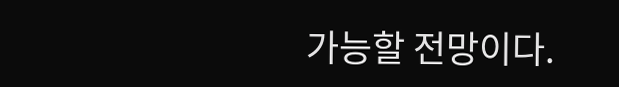가능할 전망이다.